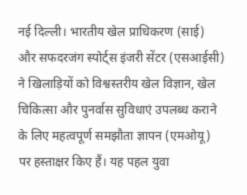नई दिल्ली। भारतीय खेल प्राधिकरण (साई) और सफदरजंग स्पोर्ट्स इंजरी सेंटर (एसआईसी) ने खिलाड़ियों को विश्वस्तरीय खेल विज्ञान, खेल चिकित्सा और पुनर्वास सुविधाएं उपलब्ध कराने के लिए महत्वपूर्ण समझौता ज्ञापन (एमओयू) पर हस्ताक्षर किए हैं। यह पहल युवा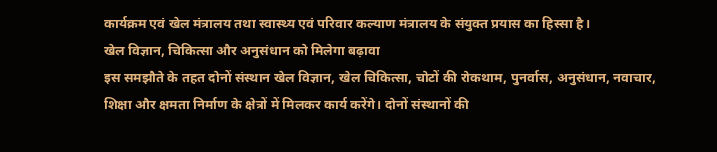कार्यक्रम एवं खेल मंत्रालय तथा स्वास्थ्य एवं परिवार कल्याण मंत्रालय के संयुक्त प्रयास का हिस्सा है।
खेल विज्ञान, चिकित्सा और अनुसंधान को मिलेगा बढ़ावा
इस समझौते के तहत दोनों संस्थान खेल विज्ञान, खेल चिकित्सा, चोटों की रोकथाम, पुनर्वास, अनुसंधान, नवाचार, शिक्षा और क्षमता निर्माण के क्षेत्रों में मिलकर कार्य करेंगे। दोनों संस्थानों की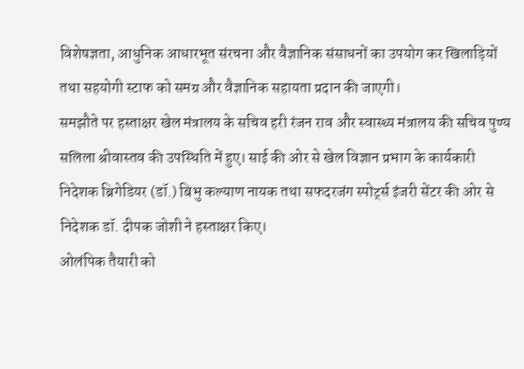विशेषज्ञता, आधुनिक आधारभूत संरचना और वैज्ञानिक संसाधनों का उपयोग कर खिलाड़ियों तथा सहयोगी स्टाफ को समग्र और वैज्ञानिक सहायता प्रदान की जाएगी।
समझौते पर हस्ताक्षर खेल मंत्रालय के सचिव हरी रंजन राव और स्वास्थ्य मंत्रालय की सचिव पुण्य सलिला श्रीवास्तव की उपस्थिति में हुए। साई की ओर से खेल विज्ञान प्रभाग के कार्यकारी निदेशक ब्रिगेडियर (डॉ.) बिभु कल्याण नायक तथा सफदरजंग स्पोर्ट्स इंजरी सेंटर की ओर से निदेशक डॉ. दीपक जोशी ने हस्ताक्षर किए।
ओलंपिक तैयारी को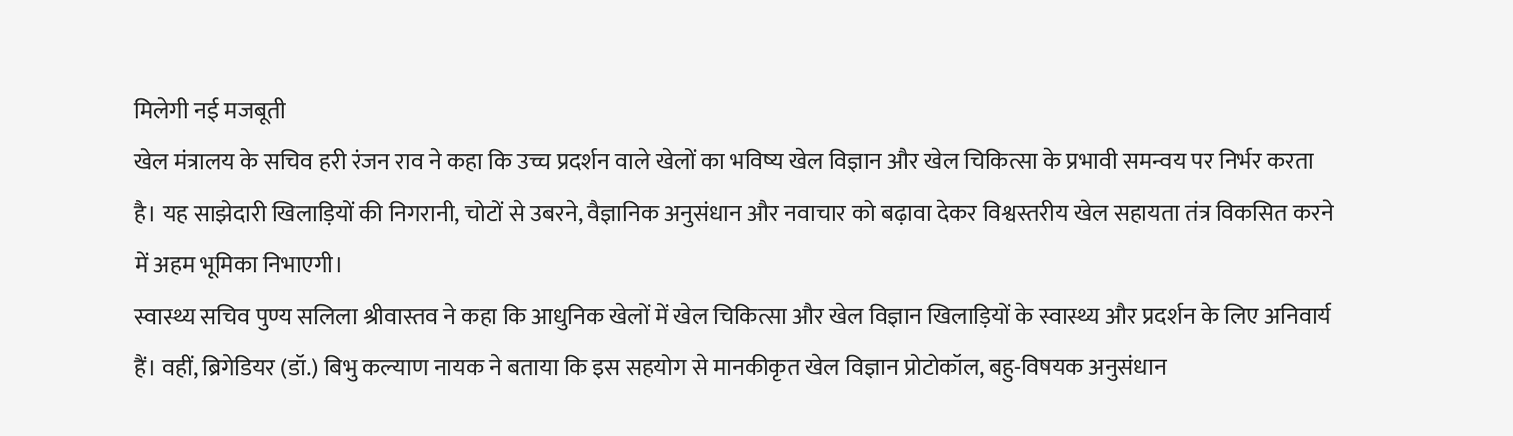मिलेगी नई मजबूती
खेल मंत्रालय के सचिव हरी रंजन राव ने कहा कि उच्च प्रदर्शन वाले खेलों का भविष्य खेल विज्ञान और खेल चिकित्सा के प्रभावी समन्वय पर निर्भर करता है। यह साझेदारी खिलाड़ियों की निगरानी, चोटों से उबरने, वैज्ञानिक अनुसंधान और नवाचार को बढ़ावा देकर विश्वस्तरीय खेल सहायता तंत्र विकसित करने में अहम भूमिका निभाएगी।
स्वास्थ्य सचिव पुण्य सलिला श्रीवास्तव ने कहा कि आधुनिक खेलों में खेल चिकित्सा और खेल विज्ञान खिलाड़ियों के स्वास्थ्य और प्रदर्शन के लिए अनिवार्य हैं। वहीं, ब्रिगेडियर (डॉ.) बिभु कल्याण नायक ने बताया कि इस सहयोग से मानकीकृत खेल विज्ञान प्रोटोकॉल, बहु-विषयक अनुसंधान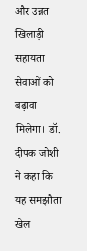और उन्नत खिलाड़ी सहायता सेवाओं को बढ़ावा मिलेगा। डॉ. दीपक जोशी ने कहा कि यह समझौता खेल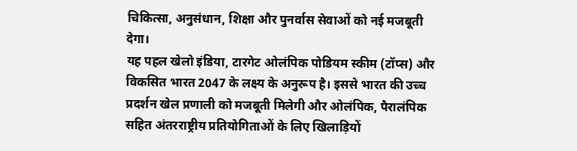चिकित्सा, अनुसंधान, शिक्षा और पुनर्वास सेवाओं को नई मजबूती देगा।
यह पहल खेलो इंडिया, टारगेट ओलंपिक पोडियम स्कीम (टॉप्स) और विकसित भारत 2047 के लक्ष्य के अनुरूप है। इससे भारत की उच्च प्रदर्शन खेल प्रणाली को मजबूती मिलेगी और ओलंपिक, पैरालंपिक सहित अंतरराष्ट्रीय प्रतियोगिताओं के लिए खिलाड़ियों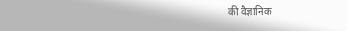की वैज्ञानिक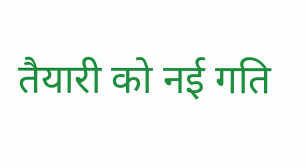तैयारी को नई गति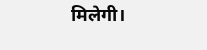मिलेगी।